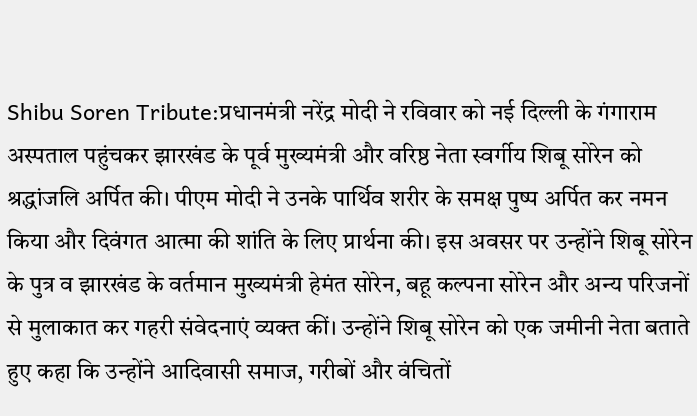Shibu Soren Tribute:प्रधानमंत्री नरेंद्र मोदी ने रविवार को नई दिल्ली के गंगाराम अस्पताल पहुंचकर झारखंड के पूर्व मुख्यमंत्री और वरिष्ठ नेता स्वर्गीय शिबू सोरेन को श्रद्धांजलि अर्पित की। पीएम मोदी ने उनके पार्थिव शरीर के समक्ष पुष्प अर्पित कर नमन किया और दिवंगत आत्मा की शांति के लिए प्रार्थना की। इस अवसर पर उन्होंने शिबू सोरेन के पुत्र व झारखंड के वर्तमान मुख्यमंत्री हेमंत सोरेन, बहू कल्पना सोरेन और अन्य परिजनों से मुलाकात कर गहरी संवेदनाएं व्यक्त कीं। उन्होंने शिबू सोरेन को एक जमीनी नेता बताते हुए कहा कि उन्होंने आदिवासी समाज, गरीबों और वंचितों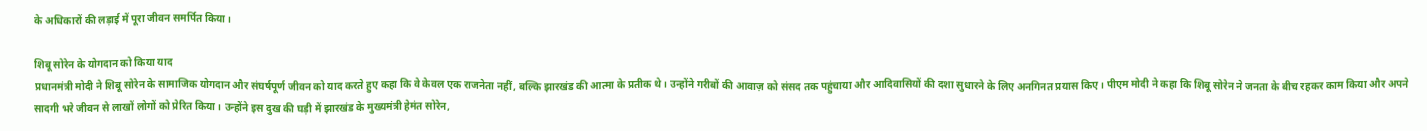के अधिकारों की लड़ाई में पूरा जीवन समर्पित किया।

शिबू सोरेन के योगदान को किया याद
प्रधानमंत्री मोदी ने शिबू सोरेन के सामाजिक योगदान और संघर्षपूर्ण जीवन को याद करते हुए कहा कि वे केवल एक राजनेता नहीं, बल्कि झारखंड की आत्मा के प्रतीक थे। उन्होंने गरीबों की आवाज़ को संसद तक पहुंचाया और आदिवासियों की दशा सुधारने के लिए अनगिनत प्रयास किए। पीएम मोदी ने कहा कि शिबू सोरेन ने जनता के बीच रहकर काम किया और अपने सादगी भरे जीवन से लाखों लोगों को प्रेरित किया। उन्होंने इस दुख की घड़ी में झारखंड के मुख्यमंत्री हेमंत सोरेन,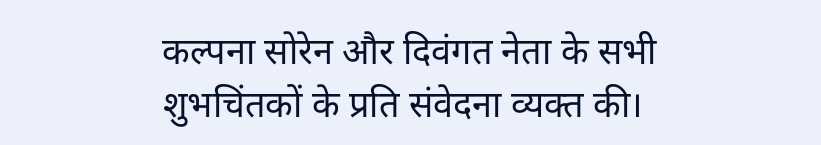कल्पना सोरेन और दिवंगत नेता के सभी शुभचिंतकों के प्रति संवेदना व्यक्त की।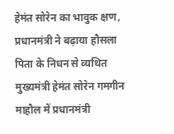हेमंत सोरेन का भावुक क्षण, प्रधानमंत्री ने बढ़ाया हौसला
पिता के निधन से व्यथित मुख्यमंत्री हेमंत सोरेन गमगीन माहौल में प्रधानमंत्री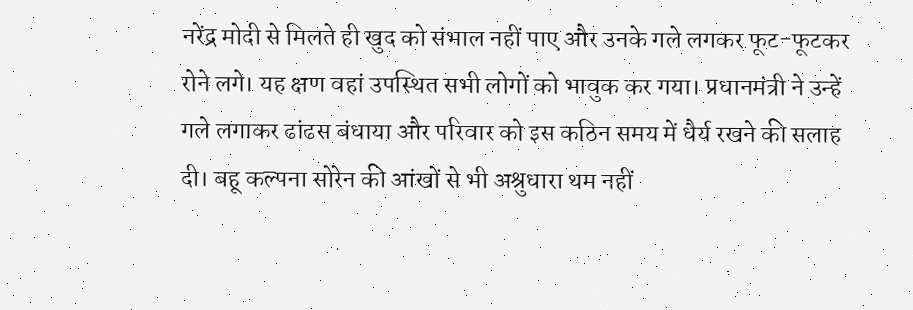नरेंद्र मोदी से मिलते ही खुद को संभाल नहीं पाए और उनके गले लगकर फूट-फूटकर रोने लगे। यह क्षण वहां उपस्थित सभी लोगों को भावुक कर गया। प्रधानमंत्री ने उन्हें गले लगाकर ढांढस बंधाया और परिवार को इस कठिन समय में धैर्य रखने की सलाह दी। बहू कल्पना सोरेन की आंखों से भी अश्रुधारा थम नहीं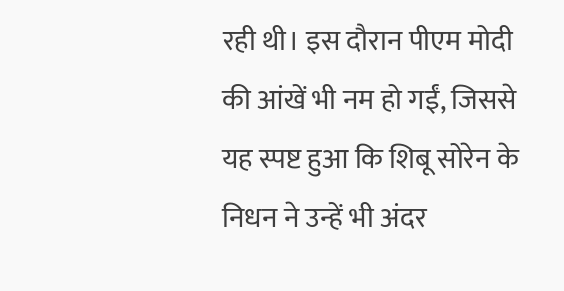रही थी। इस दौरान पीएम मोदी की आंखें भी नम हो गईं, जिससे यह स्पष्ट हुआ कि शिबू सोरेन के निधन ने उन्हें भी अंदर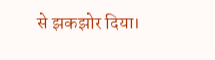से झकझोर दिया।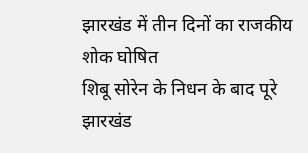झारखंड में तीन दिनों का राजकीय शोक घोषित
शिबू सोरेन के निधन के बाद पूरे झारखंड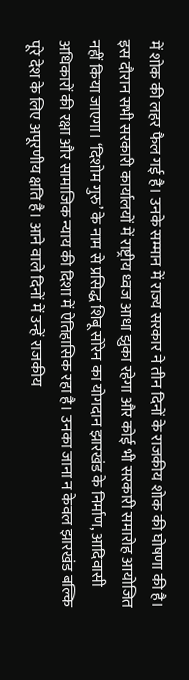में शोक की लहर फैल गई है। उनके सम्मान में राज्य सरकार ने तीन दिनों के राजकीय शोक की घोषणा की है। इस दौरान सभी सरकारी कार्यालयों में राष्ट्रीय ध्वज आधा झुका रहेगा और कोई भी सरकारी समारोह आयोजित नहीं किया जाएगा। ‘दिशोम गुरु’ के नाम से प्रसिद्ध शिबू सोरेन का योगदान झारखंड के निर्माण, आदिवासी अधिकारों की रक्षा और सामाजिक न्याय की दिशा में ऐतिहासिक रहा है। उनका जाना न केवल झारखंड बल्कि पूरे देश के लिए अपूरणीय क्षति है। आने वाले दिनों में उन्हें राजकीय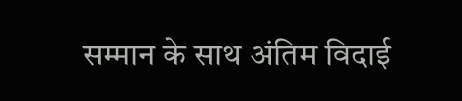सम्मान के साथ अंतिम विदाई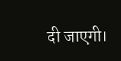दी जाएगी।